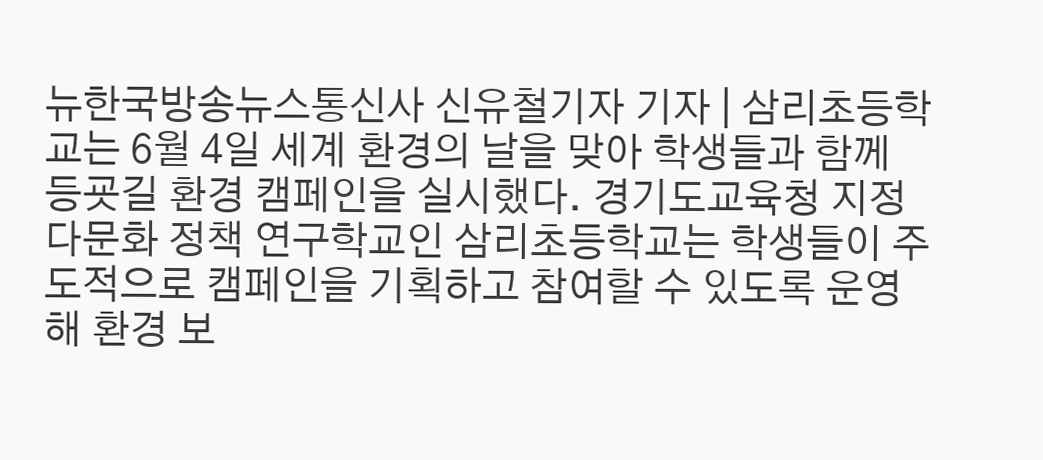뉴한국방송뉴스통신사 신유철기자 기자 | 삼리초등학교는 6월 4일 세계 환경의 날을 맞아 학생들과 함께 등굣길 환경 캠페인을 실시했다. 경기도교육청 지정 다문화 정책 연구학교인 삼리초등학교는 학생들이 주도적으로 캠페인을 기획하고 참여할 수 있도록 운영해 환경 보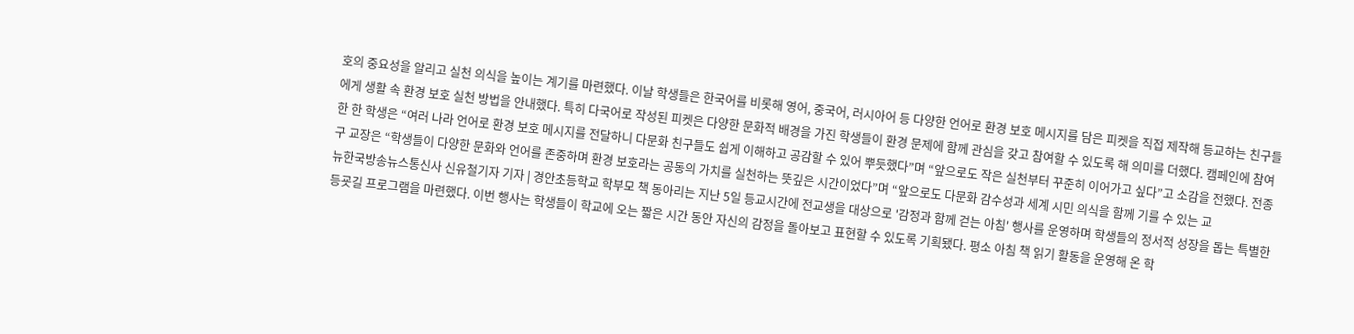호의 중요성을 알리고 실천 의식을 높이는 계기를 마련했다. 이날 학생들은 한국어를 비롯해 영어, 중국어, 러시아어 등 다양한 언어로 환경 보호 메시지를 담은 피켓을 직접 제작해 등교하는 친구들에게 생활 속 환경 보호 실천 방법을 안내했다. 특히 다국어로 작성된 피켓은 다양한 문화적 배경을 가진 학생들이 환경 문제에 함께 관심을 갖고 참여할 수 있도록 해 의미를 더했다. 캠페인에 참여한 한 학생은 “여러 나라 언어로 환경 보호 메시지를 전달하니 다문화 친구들도 쉽게 이해하고 공감할 수 있어 뿌듯했다”며 “앞으로도 작은 실천부터 꾸준히 이어가고 싶다”고 소감을 전했다. 전종구 교장은 “학생들이 다양한 문화와 언어를 존중하며 환경 보호라는 공동의 가치를 실천하는 뜻깊은 시간이었다”며 “앞으로도 다문화 감수성과 세계 시민 의식을 함께 기를 수 있는 교
뉴한국방송뉴스통신사 신유철기자 기자 | 경안초등학교 학부모 책 동아리는 지난 5일 등교시간에 전교생을 대상으로 '감정과 함께 걷는 아침' 행사를 운영하며 학생들의 정서적 성장을 돕는 특별한 등굣길 프로그램을 마련했다. 이번 행사는 학생들이 학교에 오는 짧은 시간 동안 자신의 감정을 돌아보고 표현할 수 있도록 기획됐다. 평소 아침 책 읽기 활동을 운영해 온 학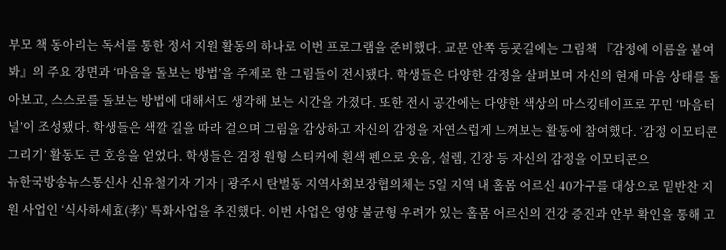부모 책 동아리는 독서를 통한 정서 지원 활동의 하나로 이번 프로그램을 준비했다. 교문 안쪽 등굣길에는 그림책 『감정에 이름을 붙여봐』의 주요 장면과 ‘마음을 돌보는 방법’을 주제로 한 그림들이 전시됐다. 학생들은 다양한 감정을 살펴보며 자신의 현재 마음 상태를 돌아보고, 스스로를 돌보는 방법에 대해서도 생각해 보는 시간을 가졌다. 또한 전시 공간에는 다양한 색상의 마스킹테이프로 꾸민 ‘마음터널’이 조성됐다. 학생들은 색깔 길을 따라 걸으며 그림을 감상하고 자신의 감정을 자연스럽게 느껴보는 활동에 참여했다. ‘감정 이모티콘 그리기’ 활동도 큰 호응을 얻었다. 학생들은 검정 원형 스티커에 흰색 펜으로 웃음, 설렘, 긴장 등 자신의 감정을 이모티콘으
뉴한국방송뉴스통신사 신유철기자 기자 | 광주시 탄벌동 지역사회보장협의체는 5일 지역 내 홀몸 어르신 40가구를 대상으로 밑반찬 지원 사업인 ‘식사하세효(孝)’ 특화사업을 추진했다. 이번 사업은 영양 불균형 우려가 있는 홀몸 어르신의 건강 증진과 안부 확인을 통해 고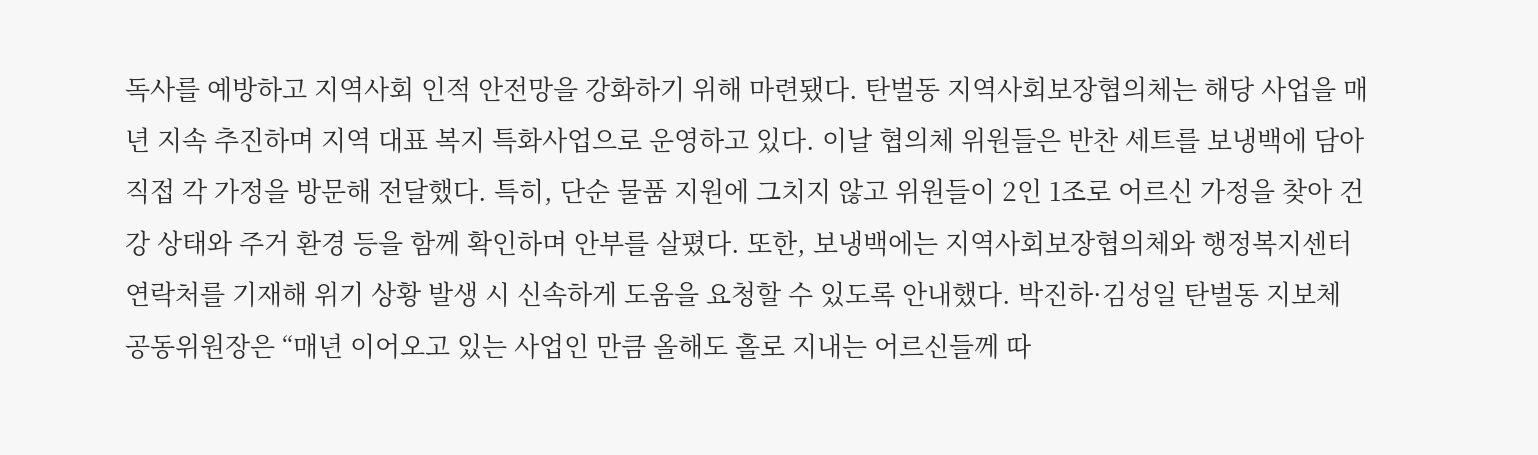독사를 예방하고 지역사회 인적 안전망을 강화하기 위해 마련됐다. 탄벌동 지역사회보장협의체는 해당 사업을 매년 지속 추진하며 지역 대표 복지 특화사업으로 운영하고 있다. 이날 협의체 위원들은 반찬 세트를 보냉백에 담아 직접 각 가정을 방문해 전달했다. 특히, 단순 물품 지원에 그치지 않고 위원들이 2인 1조로 어르신 가정을 찾아 건강 상태와 주거 환경 등을 함께 확인하며 안부를 살폈다. 또한, 보냉백에는 지역사회보장협의체와 행정복지센터 연락처를 기재해 위기 상황 발생 시 신속하게 도움을 요청할 수 있도록 안내했다. 박진하·김성일 탄벌동 지보체 공동위원장은 “매년 이어오고 있는 사업인 만큼 올해도 홀로 지내는 어르신들께 따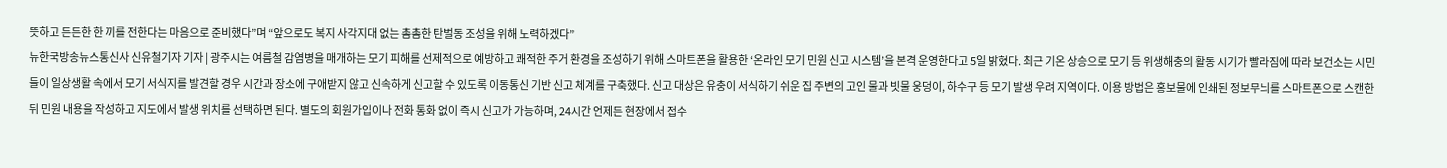뜻하고 든든한 한 끼를 전한다는 마음으로 준비했다”며 “앞으로도 복지 사각지대 없는 촘촘한 탄벌동 조성을 위해 노력하겠다”
뉴한국방송뉴스통신사 신유철기자 기자 | 광주시는 여름철 감염병을 매개하는 모기 피해를 선제적으로 예방하고 쾌적한 주거 환경을 조성하기 위해 스마트폰을 활용한 ‘온라인 모기 민원 신고 시스템’을 본격 운영한다고 5일 밝혔다. 최근 기온 상승으로 모기 등 위생해충의 활동 시기가 빨라짐에 따라 보건소는 시민들이 일상생활 속에서 모기 서식지를 발견할 경우 시간과 장소에 구애받지 않고 신속하게 신고할 수 있도록 이동통신 기반 신고 체계를 구축했다. 신고 대상은 유충이 서식하기 쉬운 집 주변의 고인 물과 빗물 웅덩이, 하수구 등 모기 발생 우려 지역이다. 이용 방법은 홍보물에 인쇄된 정보무늬를 스마트폰으로 스캔한 뒤 민원 내용을 작성하고 지도에서 발생 위치를 선택하면 된다. 별도의 회원가입이나 전화 통화 없이 즉시 신고가 가능하며, 24시간 언제든 현장에서 접수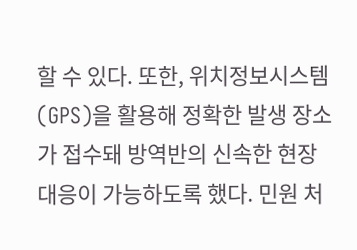할 수 있다. 또한, 위치정보시스템(GPS)을 활용해 정확한 발생 장소가 접수돼 방역반의 신속한 현장 대응이 가능하도록 했다. 민원 처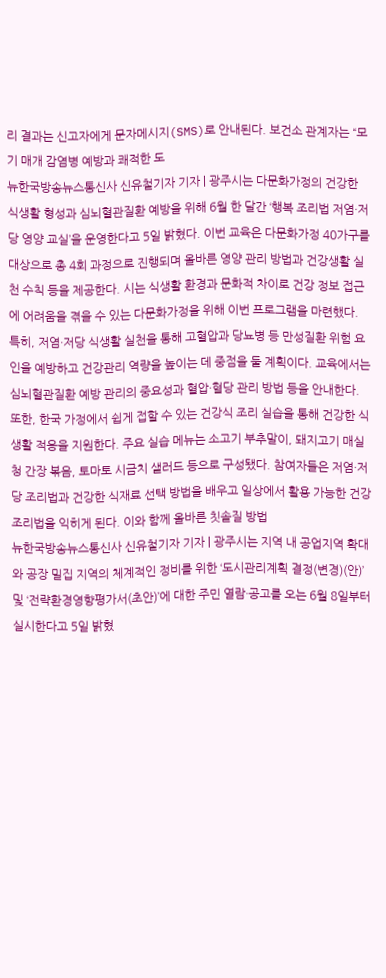리 결과는 신고자에게 문자메시지(SMS)로 안내된다. 보건소 관계자는 “모기 매개 감염병 예방과 쾌적한 도
뉴한국방송뉴스통신사 신유철기자 기자 | 광주시는 다문화가정의 건강한 식생활 형성과 심뇌혈관질환 예방을 위해 6월 한 달간 ‘행복 조리법 저염·저당 영양 교실’을 운영한다고 5일 밝혔다. 이번 교육은 다문화가정 40가구를 대상으로 총 4회 과정으로 진행되며 올바른 영양 관리 방법과 건강생활 실천 수칙 등을 제공한다. 시는 식생활 환경과 문화적 차이로 건강 정보 접근에 어려움을 겪을 수 있는 다문화가정을 위해 이번 프로그램을 마련했다. 특히, 저염·저당 식생활 실천을 통해 고혈압과 당뇨병 등 만성질환 위험 요인을 예방하고 건강관리 역량을 높이는 데 중점을 둘 계획이다. 교육에서는 심뇌혈관질환 예방 관리의 중요성과 혈압·혈당 관리 방법 등을 안내한다. 또한, 한국 가정에서 쉽게 접할 수 있는 건강식 조리 실습을 통해 건강한 식생활 적응을 지원한다. 주요 실습 메뉴는 소고기 부추말이, 돼지고기 매실청 간장 볶음, 토마토 시금치 샐러드 등으로 구성됐다. 참여자들은 저염·저당 조리법과 건강한 식재료 선택 방법을 배우고 일상에서 활용 가능한 건강 조리법을 익히게 된다. 이와 함께 올바른 칫솔질 방법
뉴한국방송뉴스통신사 신유철기자 기자 | 광주시는 지역 내 공업지역 확대와 공장 밀집 지역의 체계적인 정비를 위한 ‘도시관리계획 결정(변경)(안)’ 및 ‘전략환경영향평가서(초안)’에 대한 주민 열람·공고를 오는 6월 8일부터 실시한다고 5일 밝혔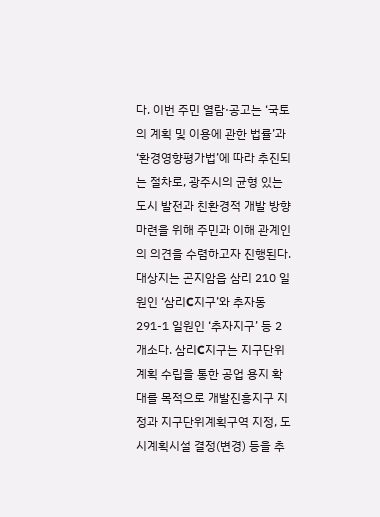다. 이번 주민 열람·공고는 ‘국토의 계획 및 이용에 관한 법률’과 ‘환경영향평가법’에 따라 추진되는 절차로, 광주시의 균형 있는 도시 발전과 친환경적 개발 방향 마련을 위해 주민과 이해 관계인의 의견을 수렴하고자 진행된다. 대상지는 곤지암읍 삼리 210 일원인 ‘삼리C지구’와 추자동 291-1 일원인 ‘추자지구’ 등 2개소다. 삼리C지구는 지구단위계획 수립을 통한 공업 용지 확대를 목적으로 개발진흥지구 지정과 지구단위계획구역 지정, 도시계획시설 결정(변경) 등을 추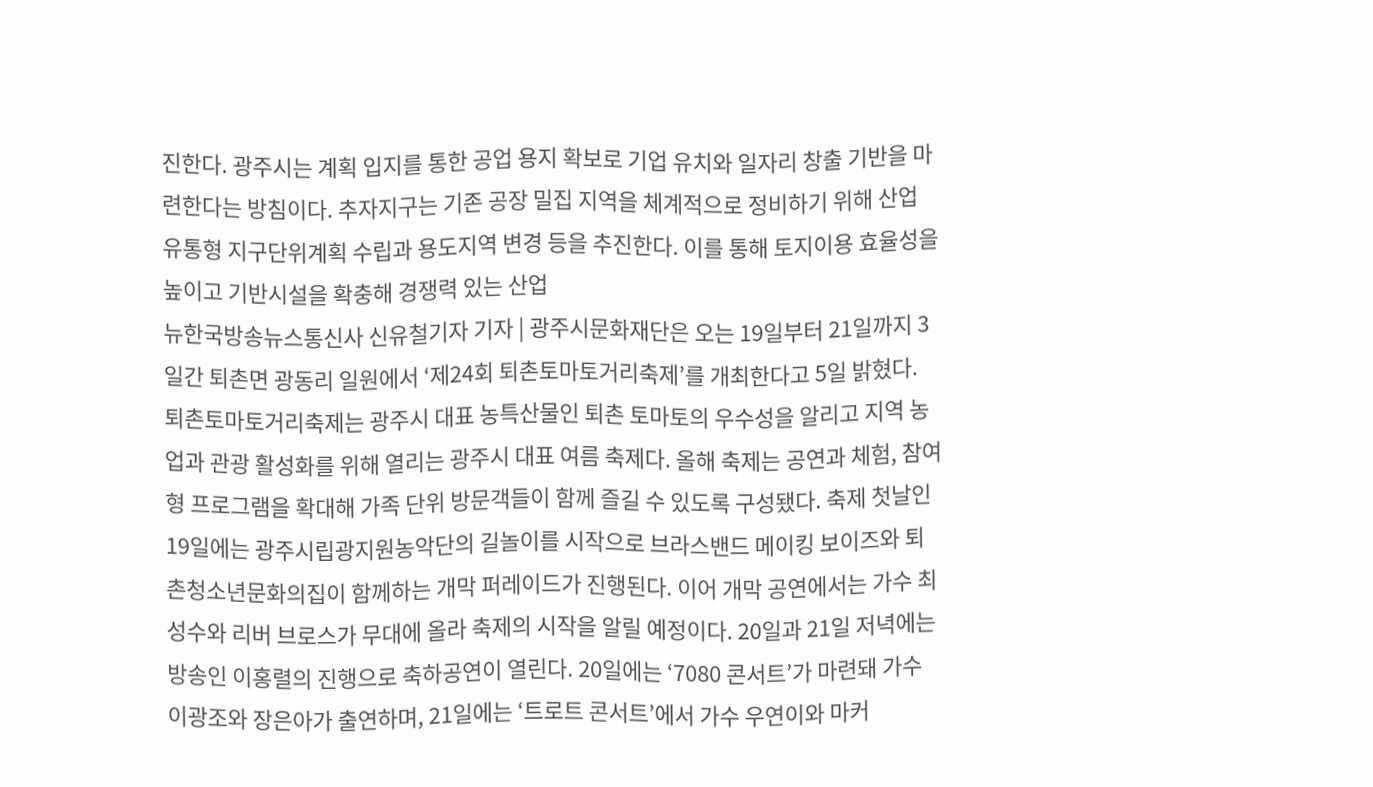진한다. 광주시는 계획 입지를 통한 공업 용지 확보로 기업 유치와 일자리 창출 기반을 마련한다는 방침이다. 추자지구는 기존 공장 밀집 지역을 체계적으로 정비하기 위해 산업 유통형 지구단위계획 수립과 용도지역 변경 등을 추진한다. 이를 통해 토지이용 효율성을 높이고 기반시설을 확충해 경쟁력 있는 산업
뉴한국방송뉴스통신사 신유철기자 기자 | 광주시문화재단은 오는 19일부터 21일까지 3일간 퇴촌면 광동리 일원에서 ‘제24회 퇴촌토마토거리축제’를 개최한다고 5일 밝혔다. 퇴촌토마토거리축제는 광주시 대표 농특산물인 퇴촌 토마토의 우수성을 알리고 지역 농업과 관광 활성화를 위해 열리는 광주시 대표 여름 축제다. 올해 축제는 공연과 체험, 참여형 프로그램을 확대해 가족 단위 방문객들이 함께 즐길 수 있도록 구성됐다. 축제 첫날인 19일에는 광주시립광지원농악단의 길놀이를 시작으로 브라스밴드 메이킹 보이즈와 퇴촌청소년문화의집이 함께하는 개막 퍼레이드가 진행된다. 이어 개막 공연에서는 가수 최성수와 리버 브로스가 무대에 올라 축제의 시작을 알릴 예정이다. 20일과 21일 저녁에는 방송인 이홍렬의 진행으로 축하공연이 열린다. 20일에는 ‘7080 콘서트’가 마련돼 가수 이광조와 장은아가 출연하며, 21일에는 ‘트로트 콘서트’에서 가수 우연이와 마커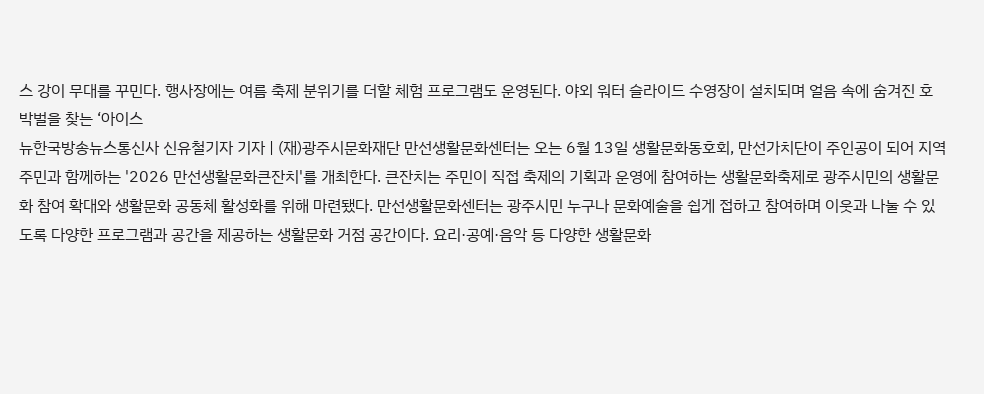스 강이 무대를 꾸민다. 행사장에는 여름 축제 분위기를 더할 체험 프로그램도 운영된다. 야외 워터 슬라이드 수영장이 설치되며 얼음 속에 숨겨진 호박벌을 찾는 ‘아이스
뉴한국방송뉴스통신사 신유철기자 기자 | (재)광주시문화재단 만선생활문화센터는 오는 6월 13일 생활문화동호회, 만선가치단이 주인공이 되어 지역주민과 함께하는 '2026 만선생활문화큰잔치'를 개최한다. 큰잔치는 주민이 직접 축제의 기획과 운영에 참여하는 생활문화축제로 광주시민의 생활문화 참여 확대와 생활문화 공동체 활성화를 위해 마련됐다. 만선생활문화센터는 광주시민 누구나 문화예술을 쉽게 접하고 참여하며 이웃과 나눌 수 있도록 다양한 프로그램과 공간을 제공하는 생활문화 거점 공간이다. 요리·공예·음악 등 다양한 생활문화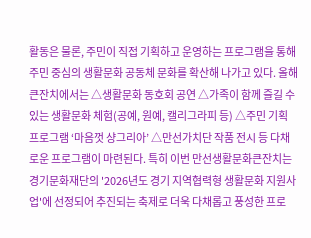활동은 물론, 주민이 직접 기획하고 운영하는 프로그램을 통해 주민 중심의 생활문화 공동체 문화를 확산해 나가고 있다. 올해 큰잔치에서는 △생활문화 동호회 공연 △가족이 함께 즐길 수 있는 생활문화 체험(공예, 원예, 캘리그라피 등) △주민 기획 프로그램 ‘마음껏 샹그리아’ △만선가치단 작품 전시 등 다채로운 프로그램이 마련된다. 특히 이번 만선생활문화큰잔치는 경기문화재단의 '2026년도 경기 지역협력형 생활문화 지원사업'에 선정되어 추진되는 축제로 더욱 다채롭고 풍성한 프로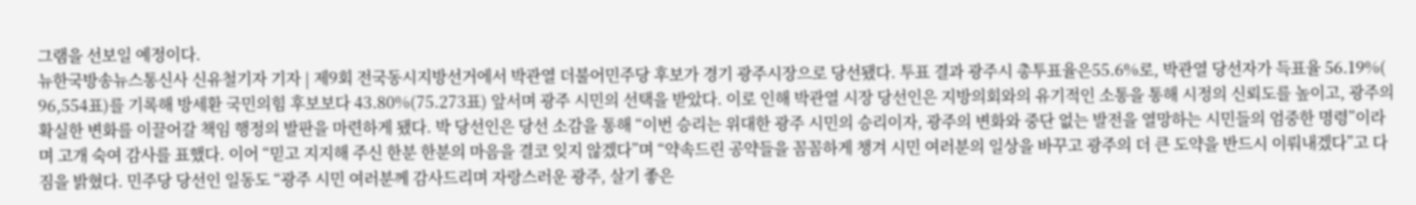그램을 선보일 예정이다.
뉴한국방송뉴스통신사 신유철기자 기자 | 제9회 전국동시지방선거에서 박관열 더불어민주당 후보가 경기 광주시장으로 당선됐다. 투표 결과 광주시 총투표율은55.6%로, 박관열 당선자가 득표율 56.19%( 96,554표)를 기록해 방세환 국민의힘 후보보다 43.80%(75.273표) 앞서며 광주 시민의 선택을 받았다. 이로 인해 박관열 시장 당선인은 지방의회와의 유기적인 소통을 통해 시정의 신뢰도를 높이고, 광주의 확실한 변화를 이끌어갈 책임 행정의 발판을 마련하게 됐다. 박 당선인은 당선 소감을 통해 “이번 승리는 위대한 광주 시민의 승리이자, 광주의 변화와 중단 없는 발전을 열망하는 시민들의 엄중한 명령”이라며 고개 숙여 감사를 표했다. 이어 “믿고 지지해 주신 한분 한분의 마음을 결코 잊지 않겠다”며 “약속드린 공약들을 꼼꼼하게 챙겨 시민 여러분의 일상을 바꾸고 광주의 더 큰 도약을 반드시 이뤄내겠다”고 다짐을 밝혔다. 민주당 당선인 일동도 “광주 시민 여러분께 감사드리며 자랑스러운 광주, 살기 좋은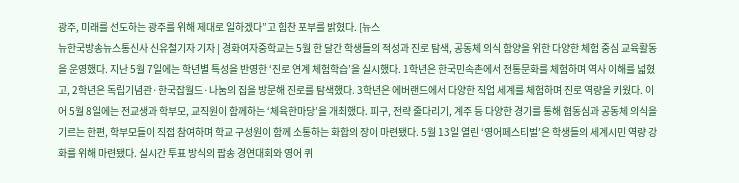광주, 미래를 선도하는 광주를 위해 제대로 일하겠다”고 힘찬 포부를 밝혔다. [뉴스
뉴한국방송뉴스통신사 신유철기자 기자 | 경화여자중학교는 5월 한 달간 학생들의 적성과 진로 탐색, 공동체 의식 함양을 위한 다양한 체험 중심 교육활동을 운영했다. 지난 5월 7일에는 학년별 특성을 반영한 ‘진로 연계 체험학습’을 실시했다. 1학년은 한국민속촌에서 전통문화를 체험하며 역사 이해를 넓혔고, 2학년은 독립기념관·한국잡월드·나눔의 집을 방문해 진로를 탐색했다. 3학년은 에버랜드에서 다양한 직업 세계를 체험하며 진로 역량을 키웠다. 이어 5월 8일에는 전교생과 학부모, 교직원이 함께하는 ‘체육한마당’을 개최했다. 피구, 전략 줄다리기, 계주 등 다양한 경기를 통해 협동심과 공동체 의식을 기르는 한편, 학부모들이 직접 참여하며 학교 구성원이 함께 소통하는 화합의 장이 마련됐다. 5월 13일 열린 ‘영어페스티벌’은 학생들의 세계시민 역량 강화를 위해 마련됐다. 실시간 투표 방식의 팝송 경연대회와 영어 퀴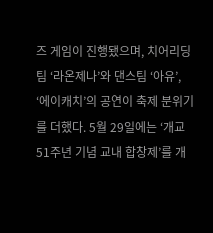즈 게임이 진행됐으며, 치어리딩팀 ‘라온제나’와 댄스팀 ‘아유’, ‘에이캐치’의 공연이 축제 분위기를 더했다. 5월 29일에는 ‘개교 51주년 기념 교내 합창제’를 개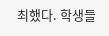최했다. 학생들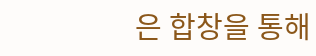은 합창을 통해